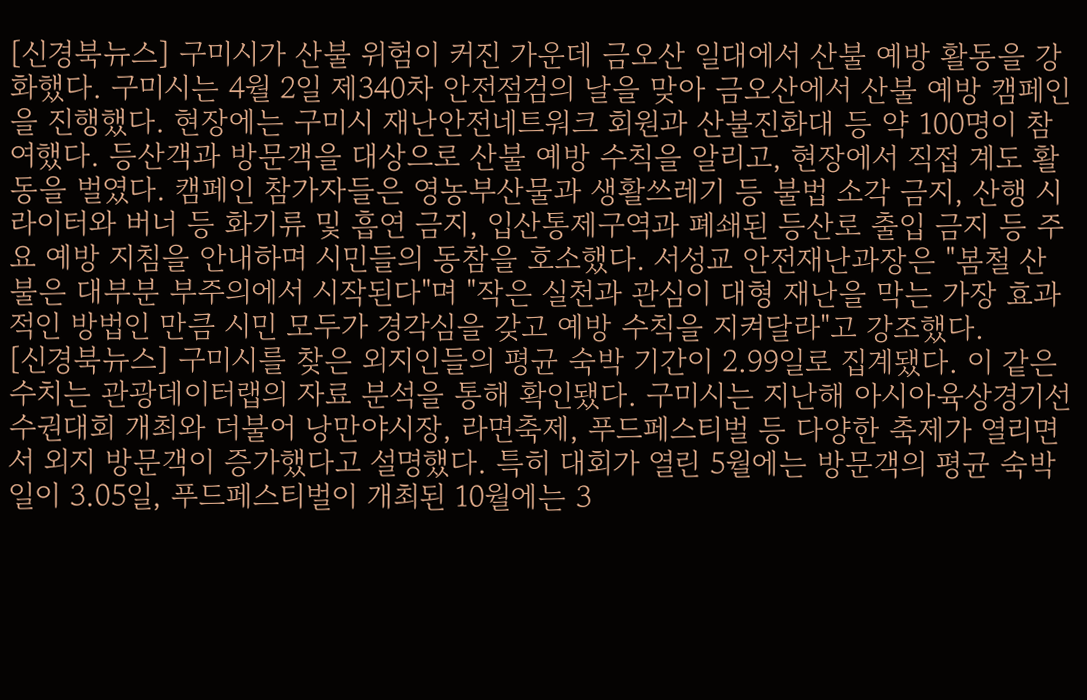[신경북뉴스] 구미시가 산불 위험이 커진 가운데 금오산 일대에서 산불 예방 활동을 강화했다. 구미시는 4월 2일 제340차 안전점검의 날을 맞아 금오산에서 산불 예방 캠페인을 진행했다. 현장에는 구미시 재난안전네트워크 회원과 산불진화대 등 약 100명이 참여했다. 등산객과 방문객을 대상으로 산불 예방 수칙을 알리고, 현장에서 직접 계도 활동을 벌였다. 캠페인 참가자들은 영농부산물과 생활쓰레기 등 불법 소각 금지, 산행 시 라이터와 버너 등 화기류 및 흡연 금지, 입산통제구역과 폐쇄된 등산로 출입 금지 등 주요 예방 지침을 안내하며 시민들의 동참을 호소했다. 서성교 안전재난과장은 "봄철 산불은 대부분 부주의에서 시작된다"며 "작은 실천과 관심이 대형 재난을 막는 가장 효과적인 방법인 만큼 시민 모두가 경각심을 갖고 예방 수칙을 지켜달라"고 강조했다.
[신경북뉴스] 구미시를 찾은 외지인들의 평균 숙박 기간이 2.99일로 집계됐다. 이 같은 수치는 관광데이터랩의 자료 분석을 통해 확인됐다. 구미시는 지난해 아시아육상경기선수권대회 개최와 더불어 낭만야시장, 라면축제, 푸드페스티벌 등 다양한 축제가 열리면서 외지 방문객이 증가했다고 설명했다. 특히 대회가 열린 5월에는 방문객의 평균 숙박일이 3.05일, 푸드페스티벌이 개최된 10월에는 3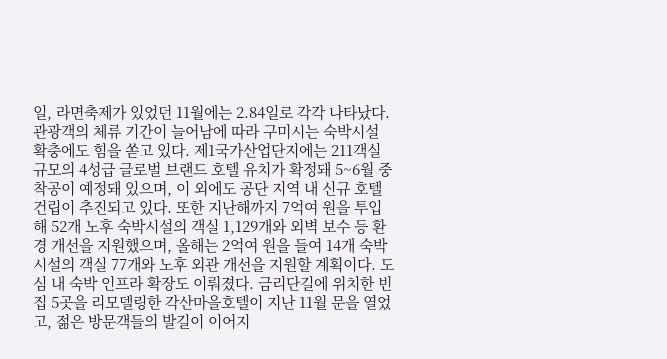일, 라면축제가 있었던 11월에는 2.84일로 각각 나타났다. 관광객의 체류 기간이 늘어남에 따라 구미시는 숙박시설 확충에도 힘을 쏟고 있다. 제1국가산업단지에는 211객실 규모의 4성급 글로벌 브랜드 호텔 유치가 확정돼 5~6월 중 착공이 예정돼 있으며, 이 외에도 공단 지역 내 신규 호텔 건립이 추진되고 있다. 또한 지난해까지 7억여 원을 투입해 52개 노후 숙박시설의 객실 1,129개와 외벽 보수 등 환경 개선을 지원했으며, 올해는 2억여 원을 들여 14개 숙박시설의 객실 77개와 노후 외관 개선을 지원할 계획이다. 도심 내 숙박 인프라 확장도 이뤄졌다. 금리단길에 위치한 빈집 5곳을 리모델링한 각산마을호텔이 지난 11월 문을 열었고, 젊은 방문객들의 발길이 이어지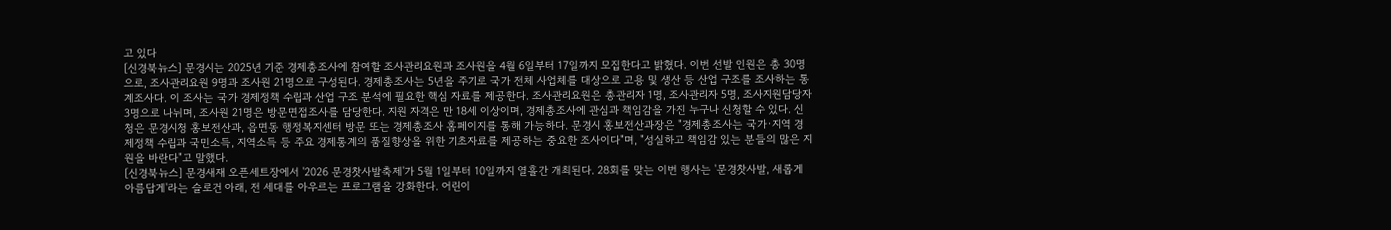고 있다
[신경북뉴스] 문경시는 2025년 기준 경제총조사에 참여할 조사관리요원과 조사원을 4월 6일부터 17일까지 모집한다고 밝혔다. 이번 선발 인원은 총 30명으로, 조사관리요원 9명과 조사원 21명으로 구성된다. 경제총조사는 5년을 주기로 국가 전체 사업체를 대상으로 고용 및 생산 등 산업 구조를 조사하는 통계조사다. 이 조사는 국가 경제정책 수립과 산업 구조 분석에 필요한 핵심 자료를 제공한다. 조사관리요원은 총관리자 1명, 조사관리자 5명, 조사지원담당자 3명으로 나뉘며, 조사원 21명은 방문면접조사를 담당한다. 지원 자격은 만 18세 이상이며, 경제총조사에 관심과 책임감을 가진 누구나 신청할 수 있다. 신청은 문경시청 홍보전산과, 읍면동 행정복지센터 방문 또는 경제총조사 홈페이지를 통해 가능하다. 문경시 홍보전산과장은 "경제총조사는 국가·지역 경제정책 수립과 국민소득, 지역소득 등 주요 경제통계의 품질향상을 위한 기초자료를 제공하는 중요한 조사이다"며, "성실하고 책임감 있는 분들의 많은 지원을 바란다"고 말했다.
[신경북뉴스] 문경새재 오픈세트장에서 '2026 문경찻사발축제'가 5월 1일부터 10일까지 열흘간 개최된다. 28회를 맞는 이번 행사는 '문경찻사발, 새롭게 아름답게'라는 슬로건 아래, 전 세대를 아우르는 프로그램을 강화한다. 어린이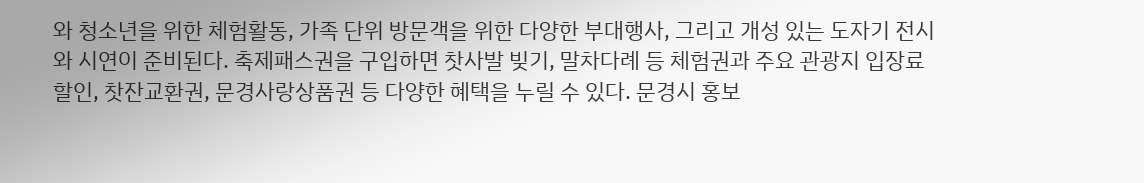와 청소년을 위한 체험활동, 가족 단위 방문객을 위한 다양한 부대행사, 그리고 개성 있는 도자기 전시와 시연이 준비된다. 축제패스권을 구입하면 찻사발 빚기, 말차다례 등 체험권과 주요 관광지 입장료 할인, 찻잔교환권, 문경사랑상품권 등 다양한 혜택을 누릴 수 있다. 문경시 홍보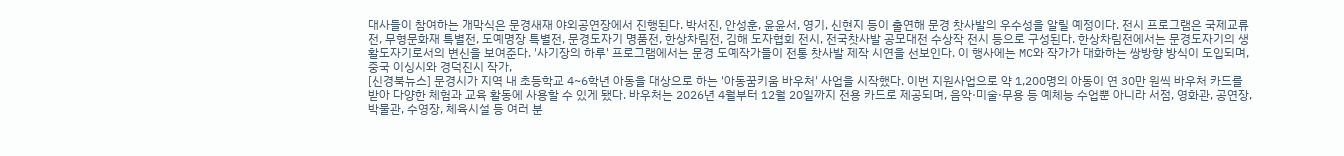대사들이 참여하는 개막식은 문경새재 야외공연장에서 진행된다. 박서진, 안성훈, 윤윤서, 영기, 신현지 등이 출연해 문경 찻사발의 우수성을 알릴 예정이다. 전시 프로그램은 국제교류전, 무형문화재 특별전, 도예명장 특별전, 문경도자기 명품전, 한상차림전, 김해 도자협회 전시, 전국찻사발 공모대전 수상작 전시 등으로 구성된다. 한상차림전에서는 문경도자기의 생활도자기로서의 변신을 보여준다. '사기장의 하루' 프로그램에서는 문경 도예작가들이 전통 찻사발 제작 시연을 선보인다. 이 행사에는 MC와 작가가 대화하는 쌍방향 방식이 도입되며, 중국 이싱시와 경덕진시 작가,
[신경북뉴스] 문경시가 지역 내 초등학교 4~6학년 아동을 대상으로 하는 '아동꿈키움 바우처' 사업을 시작했다. 이번 지원사업으로 약 1,200명의 아동이 연 30만 원씩 바우처 카드를 받아 다양한 체험과 교육 활동에 사용할 수 있게 됐다. 바우처는 2026년 4월부터 12월 20일까지 전용 카드로 제공되며, 음악·미술·무용 등 예체능 수업뿐 아니라 서점, 영화관, 공연장, 박물관, 수영장, 체육시설 등 여러 분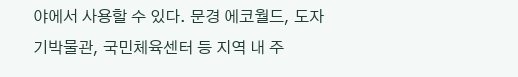야에서 사용할 수 있다. 문경 에코월드, 도자기박물관, 국민체육센터 등 지역 내 주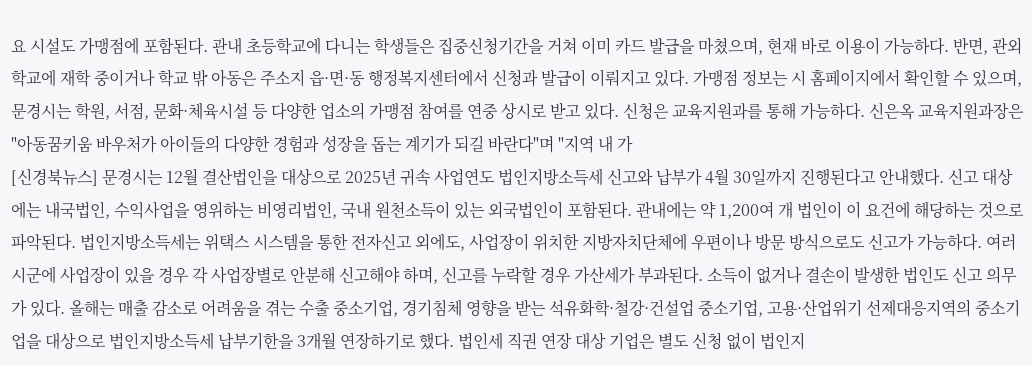요 시설도 가맹점에 포함된다. 관내 초등학교에 다니는 학생들은 집중신청기간을 거쳐 이미 카드 발급을 마쳤으며, 현재 바로 이용이 가능하다. 반면, 관외 학교에 재학 중이거나 학교 밖 아동은 주소지 읍·면·동 행정복지센터에서 신청과 발급이 이뤄지고 있다. 가맹점 정보는 시 홈페이지에서 확인할 수 있으며, 문경시는 학원, 서점, 문화·체육시설 등 다양한 업소의 가맹점 참여를 연중 상시로 받고 있다. 신청은 교육지원과를 통해 가능하다. 신은옥 교육지원과장은 "아동꿈키움 바우처가 아이들의 다양한 경험과 성장을 돕는 계기가 되길 바란다"며 "지역 내 가
[신경북뉴스] 문경시는 12월 결산법인을 대상으로 2025년 귀속 사업연도 법인지방소득세 신고와 납부가 4월 30일까지 진행된다고 안내했다. 신고 대상에는 내국법인, 수익사업을 영위하는 비영리법인, 국내 원천소득이 있는 외국법인이 포함된다. 관내에는 약 1,200여 개 법인이 이 요건에 해당하는 것으로 파악된다. 법인지방소득세는 위택스 시스템을 통한 전자신고 외에도, 사업장이 위치한 지방자치단체에 우편이나 방문 방식으로도 신고가 가능하다. 여러 시군에 사업장이 있을 경우 각 사업장별로 안분해 신고해야 하며, 신고를 누락할 경우 가산세가 부과된다. 소득이 없거나 결손이 발생한 법인도 신고 의무가 있다. 올해는 매출 감소로 어려움을 겪는 수출 중소기업, 경기침체 영향을 받는 석유화학·철강·건설업 중소기업, 고용·산업위기 선제대응지역의 중소기업을 대상으로 법인지방소득세 납부기한을 3개월 연장하기로 했다. 법인세 직권 연장 대상 기업은 별도 신청 없이 법인지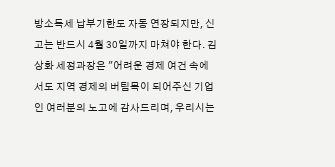방소득세 납부기한도 자동 연장되지만, 신고는 반드시 4월 30일까지 마쳐야 한다. 김상화 세정과장은 "어려운 경제 여건 속에서도 지역 경제의 버팀목이 되어주신 기업인 여러분의 노고에 감사드리며, 우리시는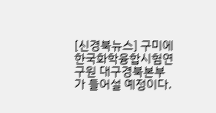[신경북뉴스] 구미에 한국화학융합시험연구원 대구경북본부가 들어설 예정이다.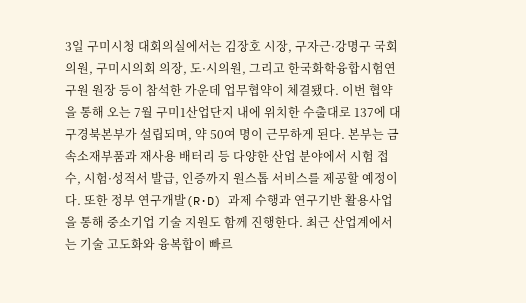3일 구미시청 대회의실에서는 김장호 시장, 구자근·강명구 국회의원, 구미시의회 의장, 도·시의원, 그리고 한국화학융합시험연구원 원장 등이 참석한 가운데 업무협약이 체결됐다. 이번 협약을 통해 오는 7월 구미1산업단지 내에 위치한 수출대로 137에 대구경북본부가 설립되며, 약 50여 명이 근무하게 된다. 본부는 금속소재부품과 재사용 배터리 등 다양한 산업 분야에서 시험 접수, 시험·성적서 발급, 인증까지 원스톱 서비스를 제공할 예정이다. 또한 정부 연구개발(R·D) 과제 수행과 연구기반 활용사업을 통해 중소기업 기술 지원도 함께 진행한다. 최근 산업계에서는 기술 고도화와 융복합이 빠르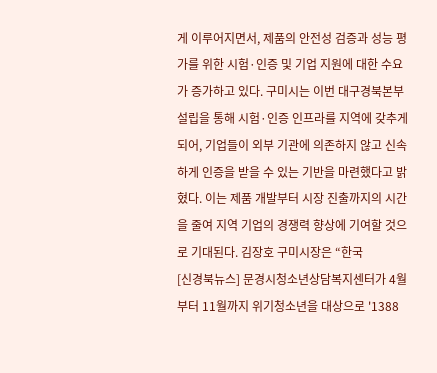게 이루어지면서, 제품의 안전성 검증과 성능 평가를 위한 시험·인증 및 기업 지원에 대한 수요가 증가하고 있다. 구미시는 이번 대구경북본부 설립을 통해 시험·인증 인프라를 지역에 갖추게 되어, 기업들이 외부 기관에 의존하지 않고 신속하게 인증을 받을 수 있는 기반을 마련했다고 밝혔다. 이는 제품 개발부터 시장 진출까지의 시간을 줄여 지역 기업의 경쟁력 향상에 기여할 것으로 기대된다. 김장호 구미시장은 “한국
[신경북뉴스] 문경시청소년상담복지센터가 4월부터 11월까지 위기청소년을 대상으로 '1388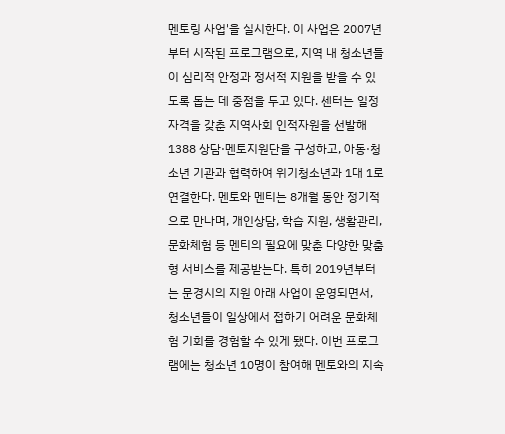멘토링 사업'을 실시한다. 이 사업은 2007년부터 시작된 프로그램으로, 지역 내 청소년들이 심리적 안정과 정서적 지원을 받을 수 있도록 돕는 데 중점을 두고 있다. 센터는 일정 자격을 갖춘 지역사회 인적자원을 선발해 1388 상담·멘토지원단을 구성하고, 아동·청소년 기관과 협력하여 위기청소년과 1대 1로 연결한다. 멘토와 멘티는 8개월 동안 정기적으로 만나며, 개인상담, 학습 지원, 생활관리, 문화체험 등 멘티의 필요에 맞춘 다양한 맞춤형 서비스를 제공받는다. 특히 2019년부터는 문경시의 지원 아래 사업이 운영되면서, 청소년들이 일상에서 접하기 어려운 문화체험 기회를 경험할 수 있게 됐다. 이번 프로그램에는 청소년 10명이 참여해 멘토와의 지속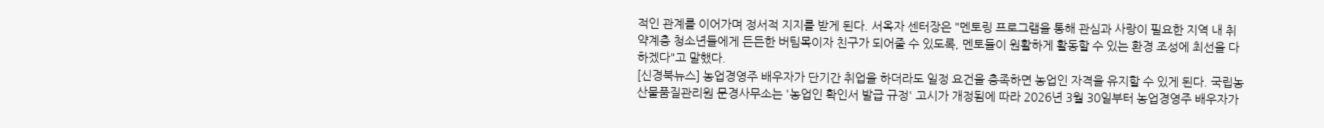적인 관계를 이어가며 정서적 지지를 받게 된다. 서옥자 센터장은 "멘토링 프로그램을 통해 관심과 사랑이 필요한 지역 내 취약계층 청소년들에게 든든한 버팀목이자 친구가 되어줄 수 있도록, 멘토들이 원활하게 활동할 수 있는 환경 조성에 최선을 다하겠다"고 말했다.
[신경북뉴스] 농업경영주 배우자가 단기간 취업을 하더라도 일정 요건을 충족하면 농업인 자격을 유지할 수 있게 된다. 국립농산물품질관리원 문경사무소는 '농업인 확인서 발급 규정' 고시가 개정됨에 따라 2026년 3월 30일부터 농업경영주 배우자가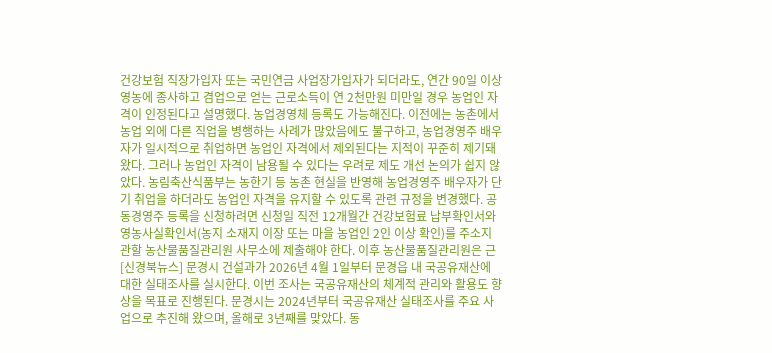건강보험 직장가입자 또는 국민연금 사업장가입자가 되더라도, 연간 90일 이상 영농에 종사하고 겸업으로 얻는 근로소득이 연 2천만원 미만일 경우 농업인 자격이 인정된다고 설명했다. 농업경영체 등록도 가능해진다. 이전에는 농촌에서 농업 외에 다른 직업을 병행하는 사례가 많았음에도 불구하고, 농업경영주 배우자가 일시적으로 취업하면 농업인 자격에서 제외된다는 지적이 꾸준히 제기돼 왔다. 그러나 농업인 자격이 남용될 수 있다는 우려로 제도 개선 논의가 쉽지 않았다. 농림축산식품부는 농한기 등 농촌 현실을 반영해 농업경영주 배우자가 단기 취업을 하더라도 농업인 자격을 유지할 수 있도록 관련 규정을 변경했다. 공동경영주 등록을 신청하려면 신청일 직전 12개월간 건강보험료 납부확인서와 영농사실확인서(농지 소재지 이장 또는 마을 농업인 2인 이상 확인)를 주소지 관할 농산물품질관리원 사무소에 제출해야 한다. 이후 농산물품질관리원은 근
[신경북뉴스] 문경시 건설과가 2026년 4월 1일부터 문경읍 내 국공유재산에 대한 실태조사를 실시한다. 이번 조사는 국공유재산의 체계적 관리와 활용도 향상을 목표로 진행된다. 문경시는 2024년부터 국공유재산 실태조사를 주요 사업으로 추진해 왔으며, 올해로 3년째를 맞았다. 동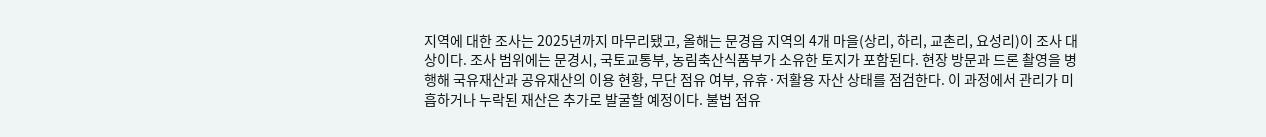지역에 대한 조사는 2025년까지 마무리됐고, 올해는 문경읍 지역의 4개 마을(상리, 하리, 교촌리, 요성리)이 조사 대상이다. 조사 범위에는 문경시, 국토교통부, 농림축산식품부가 소유한 토지가 포함된다. 현장 방문과 드론 촬영을 병행해 국유재산과 공유재산의 이용 현황, 무단 점유 여부, 유휴·저활용 자산 상태를 점검한다. 이 과정에서 관리가 미흡하거나 누락된 재산은 추가로 발굴할 예정이다. 불법 점유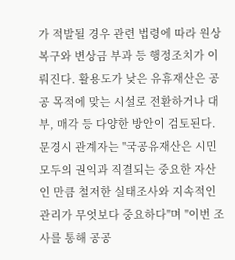가 적발될 경우 관련 법령에 따라 원상복구와 변상금 부과 등 행정조치가 이뤄진다. 활용도가 낮은 유휴재산은 공공 목적에 맞는 시설로 전환하거나 대부, 매각 등 다양한 방안이 검토된다. 문경시 관계자는 "국공유재산은 시민 모두의 권익과 직결되는 중요한 자산인 만큼 철저한 실태조사와 지속적인 관리가 무엇보다 중요하다"며 "이번 조사를 통해 공공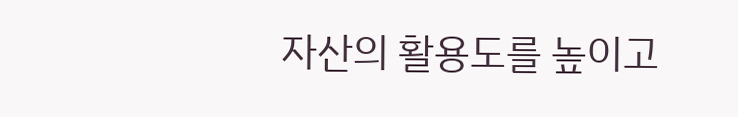자산의 활용도를 높이고